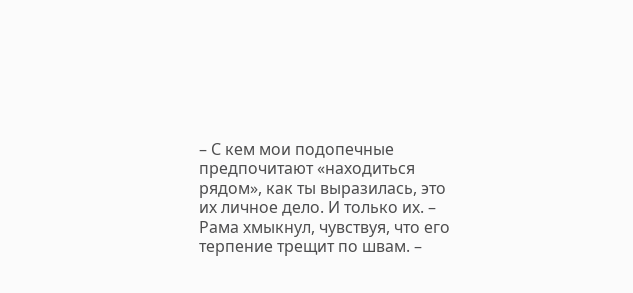– С кем мои подопечные предпочитают «находиться рядом», как ты выразилась, это их личное дело. И только их. – Рама хмыкнул, чувствуя, что его терпение трещит по швам. –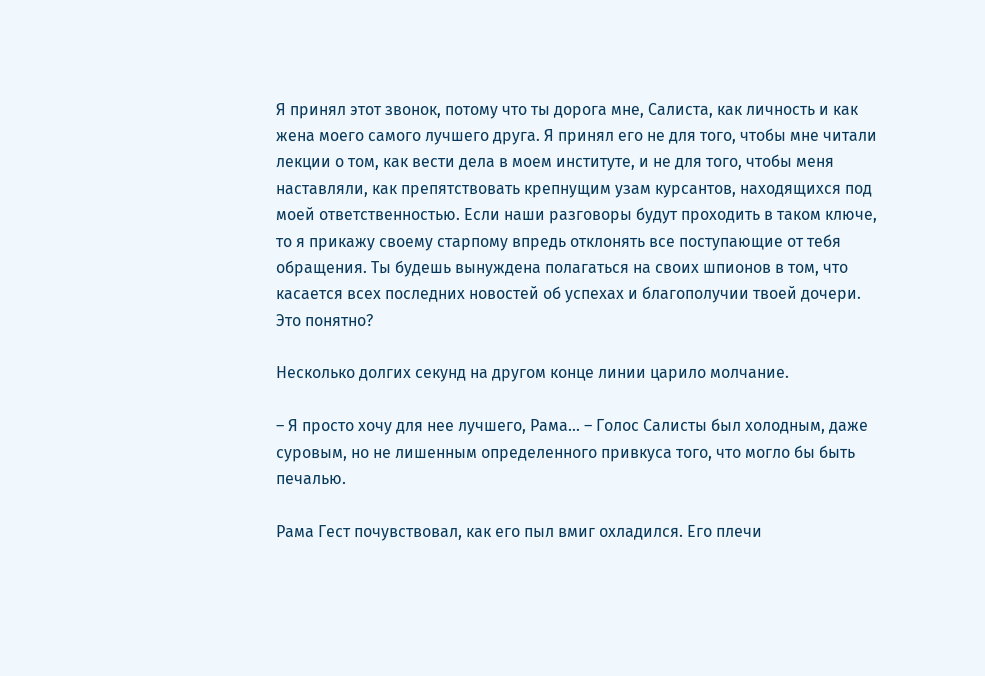Я принял этот звонок, потому что ты дорога мне, Салиста, как личность и как жена моего самого лучшего друга. Я принял его не для того, чтобы мне читали лекции о том, как вести дела в моем институте, и не для того, чтобы меня наставляли, как препятствовать крепнущим узам курсантов, находящихся под моей ответственностью. Если наши разговоры будут проходить в таком ключе, то я прикажу своему старпому впредь отклонять все поступающие от тебя обращения. Ты будешь вынуждена полагаться на своих шпионов в том, что касается всех последних новостей об успехах и благополучии твоей дочери. Это понятно?

Несколько долгих секунд на другом конце линии царило молчание.

– Я просто хочу для нее лучшего, Рама… – Голос Салисты был холодным, даже суровым, но не лишенным определенного привкуса того, что могло бы быть печалью.

Рама Гест почувствовал, как его пыл вмиг охладился. Его плечи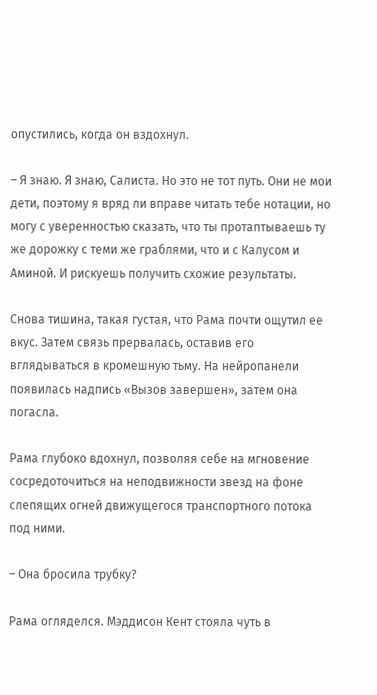опустились, когда он вздохнул.

– Я знаю. Я знаю, Салиста. Но это не тот путь. Они не мои дети, поэтому я вряд ли вправе читать тебе нотации, но могу с уверенностью сказать, что ты протаптываешь ту же дорожку с теми же граблями, что и с Калусом и Аминой. И рискуешь получить схожие результаты.

Снова тишина, такая густая, что Рама почти ощутил ее вкус. Затем связь прервалась, оставив его вглядываться в кромешную тьму. На нейропанели появилась надпись «Вызов завершен», затем она погасла.

Рама глубоко вдохнул, позволяя себе на мгновение сосредоточиться на неподвижности звезд на фоне слепящих огней движущегося транспортного потока под ними.

– Она бросила трубку?

Рама огляделся. Мэддисон Кент стояла чуть в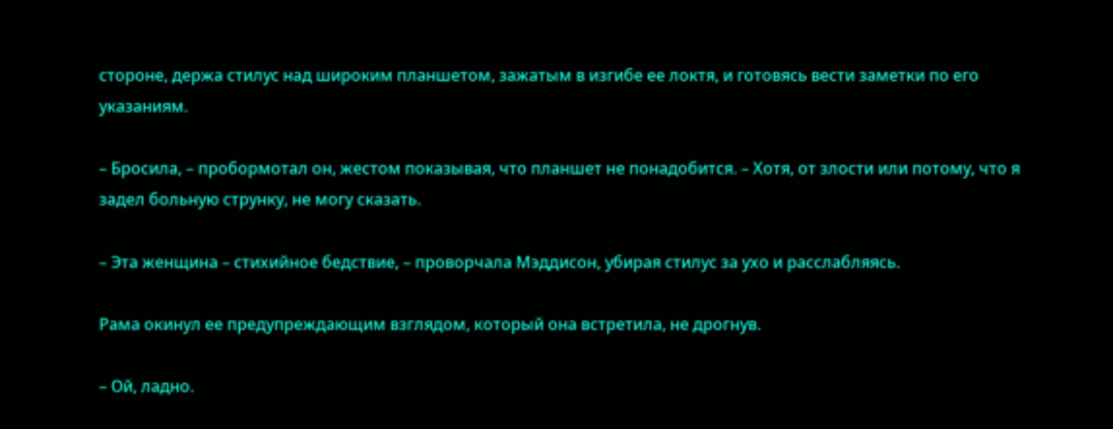стороне, держа стилус над широким планшетом, зажатым в изгибе ее локтя, и готовясь вести заметки по его указаниям.

– Бросила, – пробормотал он, жестом показывая, что планшет не понадобится. – Хотя, от злости или потому, что я задел больную струнку, не могу сказать.

– Эта женщина – стихийное бедствие, – проворчала Мэддисон, убирая стилус за ухо и расслабляясь.

Рама окинул ее предупреждающим взглядом, который она встретила, не дрогнув.

– Ой, ладно.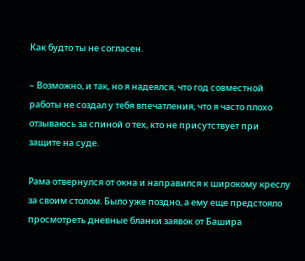Как будто ты не согласен.

– Возможно, и так, но я надеялся, что год совместной работы не создал у тебя впечатления, что я часто плохо отзываюсь за спиной о тех, кто не присутствует при защите на суде.

Рама отвернулся от окна и направился к широкому креслу за своим столом. Было уже поздно, а ему еще предстояло просмотреть дневные бланки заявок от Башира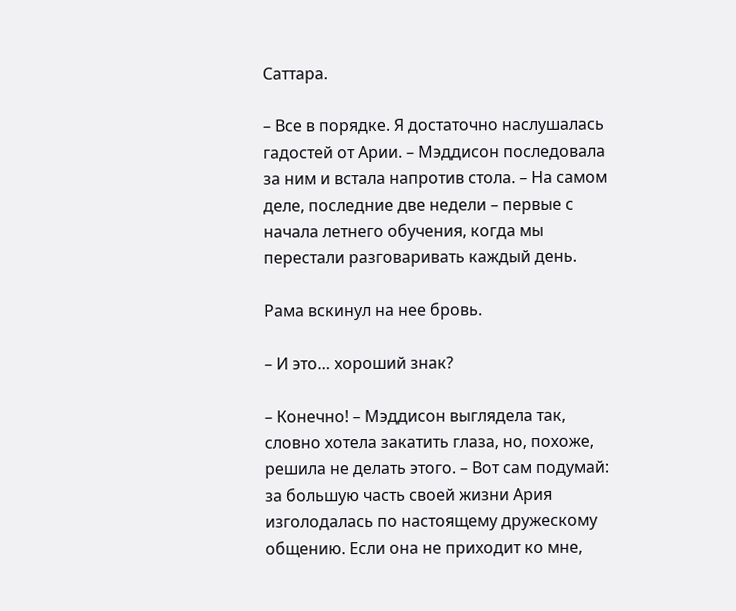Саттара.

– Все в порядке. Я достаточно наслушалась гадостей от Арии. – Мэддисон последовала за ним и встала напротив стола. – На самом деле, последние две недели – первые с начала летнего обучения, когда мы перестали разговаривать каждый день.

Рама вскинул на нее бровь.

– И это… хороший знак?

– Конечно! – Мэддисон выглядела так, словно хотела закатить глаза, но, похоже, решила не делать этого. – Вот сам подумай: за большую часть своей жизни Ария изголодалась по настоящему дружескому общению. Если она не приходит ко мне,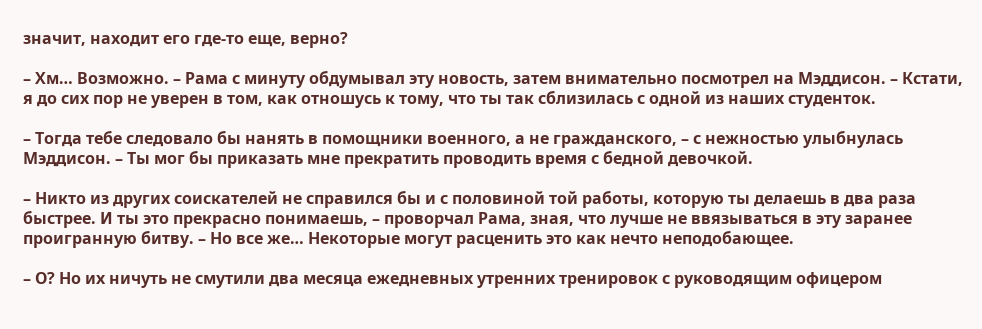значит, находит его где-то еще, верно?

– Хм… Возможно. – Рама с минуту обдумывал эту новость, затем внимательно посмотрел на Мэддисон. – Кстати, я до сих пор не уверен в том, как отношусь к тому, что ты так сблизилась с одной из наших студенток.

– Тогда тебе следовало бы нанять в помощники военного, а не гражданского, – с нежностью улыбнулась Мэддисон. – Ты мог бы приказать мне прекратить проводить время с бедной девочкой.

– Никто из других соискателей не справился бы и с половиной той работы, которую ты делаешь в два раза быстрее. И ты это прекрасно понимаешь, – проворчал Рама, зная, что лучше не ввязываться в эту заранее проигранную битву. – Но все же… Некоторые могут расценить это как нечто неподобающее.

– О? Но их ничуть не смутили два месяца ежедневных утренних тренировок с руководящим офицером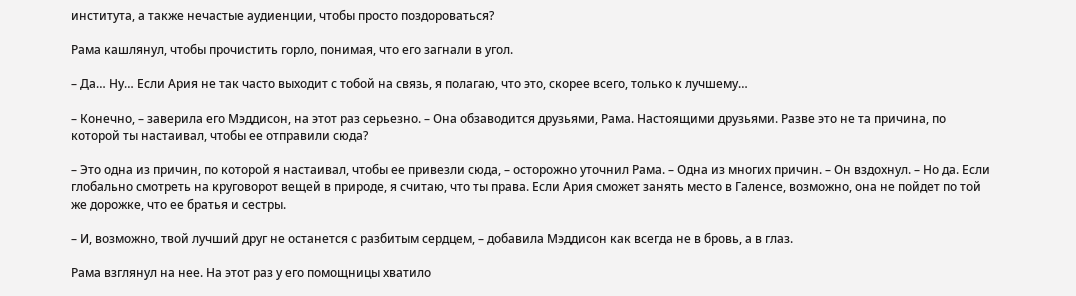института, а также нечастые аудиенции, чтобы просто поздороваться?

Рама кашлянул, чтобы прочистить горло, понимая, что его загнали в угол.

– Да… Ну… Если Ария не так часто выходит с тобой на связь, я полагаю, что это, скорее всего, только к лучшему…

– Конечно, – заверила его Мэддисон, на этот раз серьезно. – Она обзаводится друзьями, Рама. Настоящими друзьями. Разве это не та причина, по которой ты настаивал, чтобы ее отправили сюда?

– Это одна из причин, по которой я настаивал, чтобы ее привезли сюда, – осторожно уточнил Рама. – Одна из многих причин. – Он вздохнул. – Но да. Если глобально смотреть на круговорот вещей в природе, я считаю, что ты права. Если Ария сможет занять место в Галенсе, возможно, она не пойдет по той же дорожке, что ее братья и сестры.

– И, возможно, твой лучший друг не останется с разбитым сердцем, – добавила Мэддисон как всегда не в бровь, а в глаз.

Рама взглянул на нее. На этот раз у его помощницы хватило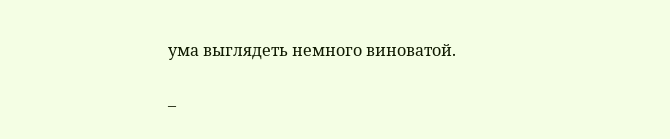ума выглядеть немного виноватой.

–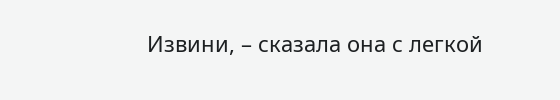Извини, – сказала она с легкой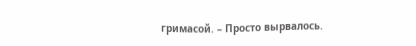гримасой. – Просто вырвалось.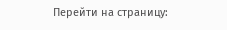Перейти на страницу: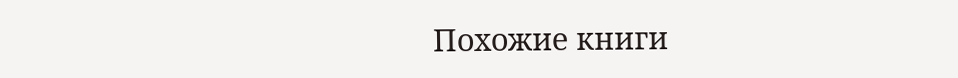Похожие книги